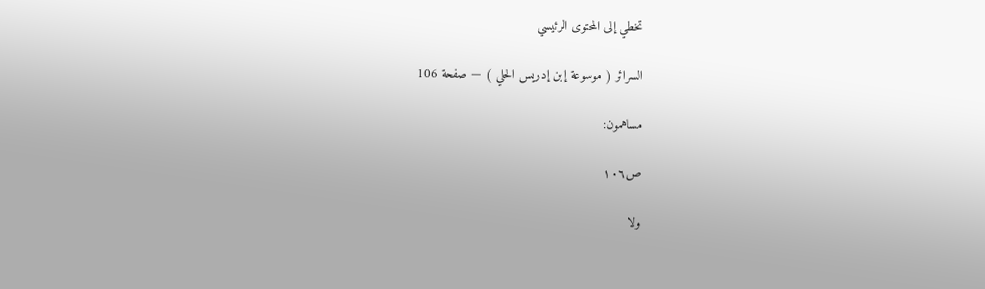تخطي إلى المحتوى الرئيسي

السرائر ( موسوعة إبن إدريس الحلي ) — صفحة 106

مساهمون:

ص١٠٦

ولا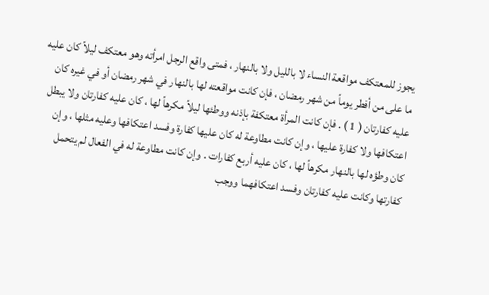يجوز للمعتكف مواقعة النساء لا بالليل ولا بالنهار ، فمتى واقع الرجل امرأته وهو معتكف ليلاً كان عليه ما على من أفطر يوماً من شهر رمضان ، فإن كانت مواقعته لها بالنهار في شهر رمضان أو في غيره كان عليه كفارتان ( 1 ) . فإن كانت المرأة معتكفة بإذنه ووطئها ليلاً مكرهاً لها ، كان عليه كفارتان ولا يبطل اعتكافها ولا كفارة عليها ، وإن كانت مطاوعة له كان عليها كفارة وفسد اعتكافها وعليه مثلها ، وإن كان وطؤه لها بالنهار مكرهاً لها ، كان عليه أربع كفارات . وإن كانت مطاوعة له في الفعال لم يتحمل كفارتها وكانت عليه كفارتان وفسد اعتكافهما ووجب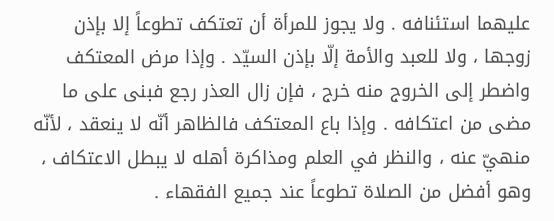عليهما استئنافه . ولا يجوز للمرأة أن تعتكف تطوعاً إلا بإذن زوجها ، ولا للعبد والأمة إلّا بإذن السيّد . وإذا مرض المعتكف واضطر إلى الخروج منه خرج ، فإن زال العذر رجع فبنى على ما مضى من اعتكافه . وإذا باع المعتكف فالظاهر أنّه لا ينعقد ، لأنّه منهيّ عنه ، والنظر في العلم ومذاكرة أهله لا يبطل الاعتكاف ، وهو أفضل من الصلاة تطوعاً عند جميع الفقهاء .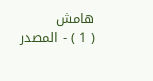هامش
( 1 ) - المصدر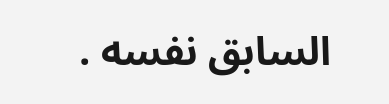السابق نفسه .